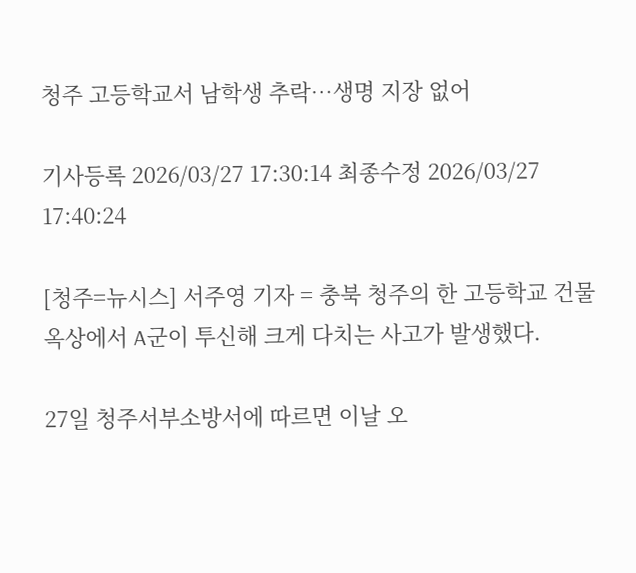청주 고등학교서 남학생 추락…생명 지장 없어

기사등록 2026/03/27 17:30:14 최종수정 2026/03/27 17:40:24

[청주=뉴시스] 서주영 기자 = 충북 청주의 한 고등학교 건물 옥상에서 A군이 투신해 크게 다치는 사고가 발생했다.

27일 청주서부소방서에 따르면 이날 오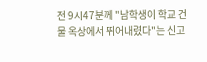전 9시47분께 "남학생이 학교 건물 옥상에서 뛰어내렸다"는 신고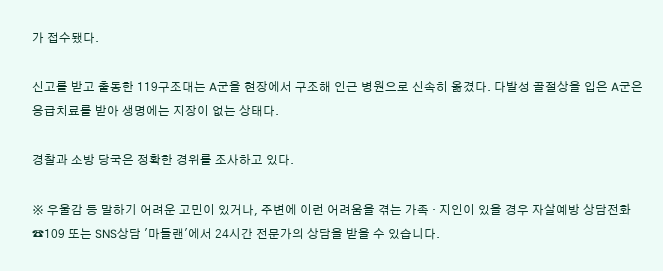가 접수됐다.

신고를 받고 출동한 119구조대는 A군을 현장에서 구조해 인근 병원으로 신속히 옮겼다. 다발성 골절상을 입은 A군은 응급치료를 받아 생명에는 지장이 없는 상태다.

경찰과 소방 당국은 정확한 경위를 조사하고 있다.

※ 우울감 등 말하기 어려운 고민이 있거나, 주변에 이런 어려움을 겪는 가족 · 지인이 있을 경우 자살예방 상담전화 ☎109 또는 SNS상담 '마들랜'에서 24시간 전문가의 상담을 받을 수 있습니다.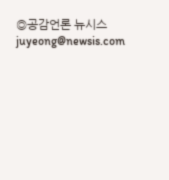◎공감언론 뉴시스 juyeong@newsis.com